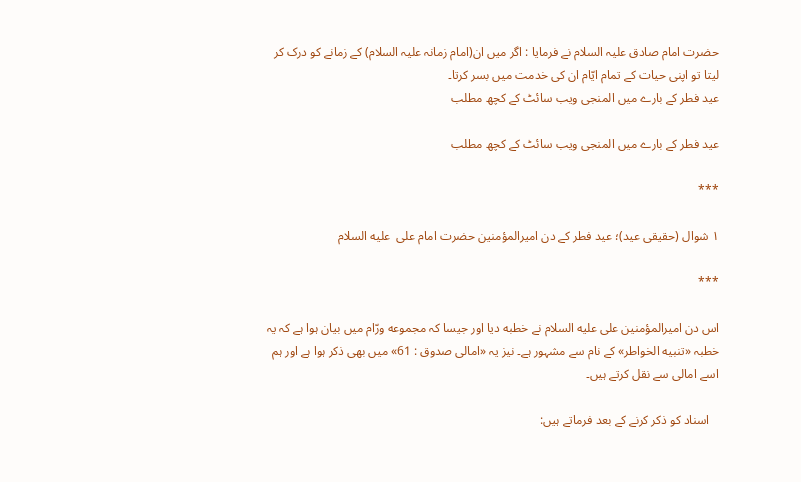حضرت امام صادق علیہ السلام نے فرمایا : اگر میں ان(امام زمانہ علیہ السلام) کے زمانے کو درک کر لیتا تو اپنی حیات کے تمام ایّام ان کی خدمت میں بسر کرتا۔
عيد فطر کے بارے میں المنجی ویب سائٹ کے کچھ مطلب

عيد فطر کے بارے میں المنجی ویب سائٹ کے کچھ مطلب

***

۱ شوال (حقیقی عید)؛ عيد فطر کے دن اميرالمؤمنين حضرت امام علی  عليه السلام

***

اس دن اميرالمؤمنين علی عليه السلام نے خطبه دیا اور جیسا کہ مجموعه ورّام میں بیان ہوا ہے کہ یہ خطبہ «تنبيه الخواطر» کے نام سے مشہور ہے۔ نیز یہ «امالى صدوق : 61» میں بھی ذکر ہوا ہے اور ہم اسے امالى سے نقل کرتے ہیں۔

   اسناد کو ذکر کرنے کے بعد فرماتے ہیں: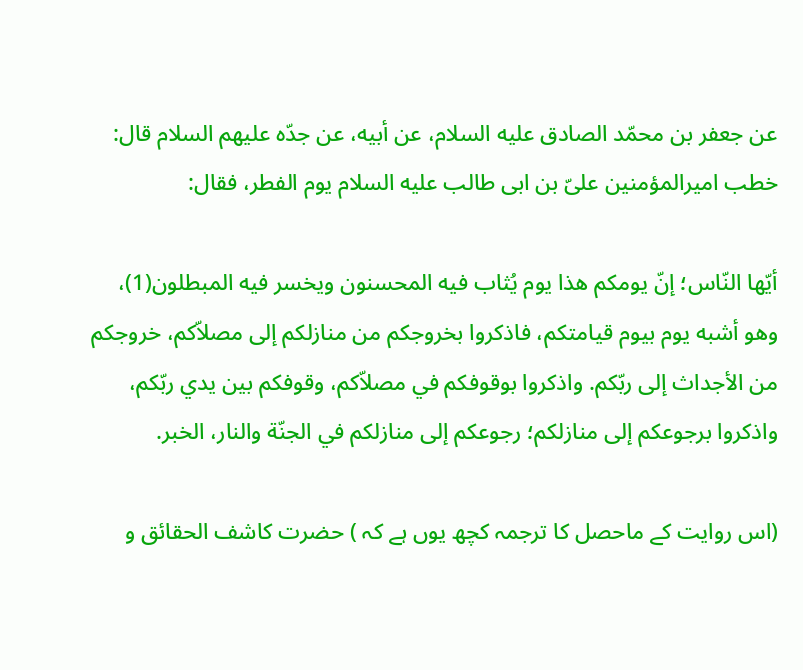عن جعفر بن محمّد الصادق عليه السلام، عن أبيه، عن جدّه عليهم السلام قال: خطب اميرالمؤمنين علىّ بن ابى طالب عليه السلام يوم الفطر، فقال:

أيّها النّاس؛ إنّ يومكم هذا يوم يُثاب فيه المحسنون ويخسر فيه المبطلون(1)، وهو أشبه يوم بيوم قيامتكم، فاذكروا بخروجكم من منازلكم إلى مصلاّكم، خروجكم من الأجداث إلى ربّكم. واذكروا بوقوفكم في مصلاّكم، وقوفكم بين يدي ربّكم، واذكروا برجوعكم إلى منازلكم؛ رجوعكم إلى منازلكم في الجنّة والنار، الخبر.

(اس روایت کے ماحصل کا ترجمہ کچھ یوں ہے کہ ) حضرت كاشف الحقائق و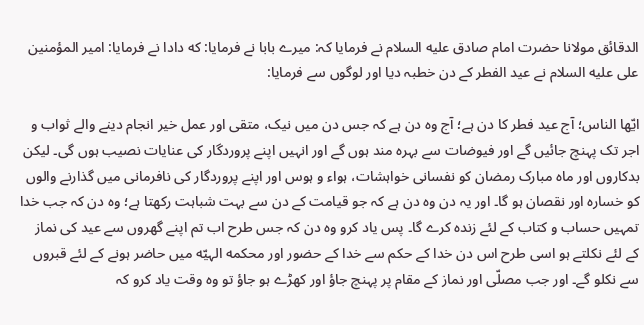الدقائق مولانا حضرت امام صادق عليه السلام نے فرمایا کہ: میرے بابا نے فرمایا: كه دادا نے فرمایا: امير المؤمنين علی عليه السلام نے عید الفطر کے دن خطبہ دیا اور لوگوں سے فرمایا:

ايّها الناس؛ آج عید فطر کا دن ہے؛ آج وہ دن ہے کہ جس دن میں نیک، متقی اور عمل خیر انجام دینے والے ثواب و اجر تک پہنچ جائیں گے اور فیوضات سے بہرہ مند ہوں گے اور انہیں اپنے پروردگار کی عنایات نصیب ہوں گی۔ لیکن بدکاروں اور ماہ مبارک رمضان کو نفسانی خواہشات، ہواء و ہوس اور اپنے پروردگار کی نافرمانی میں گذارنے والوں کو خسارہ اور نقصان ہو گا۔ اور یہ دن وہ دن ہے کہ جو قیامت کے دن سے بہت شباہت رکھتا ہے؛ وہ دن کہ جب خدا تمہیں حساب و کتاب کے لئے زندہ کرے گا۔ پس یاد کرو وہ دن کہ جس طرح اب تم اپنے گھروں سے عید کی نماز کے لئے نکلتے ہو اسی طرح اس دن خدا کے حکم سے خدا کے حضور اور محكمه الہيّه میں حاضر ہونے کے لئے قبروں سے نکلو گے۔ اور جب مصلّى اور نماز کے مقام پر پہنچ جاؤ اور کھڑے ہو جاؤ تو وہ وقت یاد کرو کہ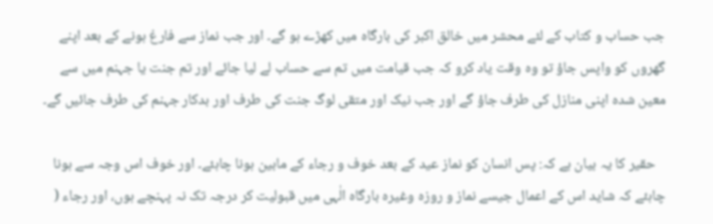جب حساب و کتاب کے لئے محشر میں خالق اکبر کی بارگاہ میں کھڑے ہو گے۔ اور جب نماز سے فارغ ہونے کے بعد اپنے گھروں کو واپس جاؤ تو وہ وقت یاد کرو کہ جب قیامت میں تم سے حساب لے لیا جائے اور تم جنت یا جہنم میں سے معین شدہ اپنی منازل کی طرف جاؤ گے اور جب نیک اور متقی لوگ جنت کی طرف اور بدکار جہنم کی طرف جائیں گے۔

   حقير کا یہ بیان ہے کہ: پس انسان کو نماز عيد کے بعد خوف و رجاء کے مابین ہونا چاہئے۔ اور خوف اس وجہ سے ہونا چاہئے کہ شاید اس کے اعمال جیسے نماز و روزہ وغیرہ بارگاہ الٰہی میں قبولیت کر درجہ تک نہ پہنچے ہوں، اور رجاء (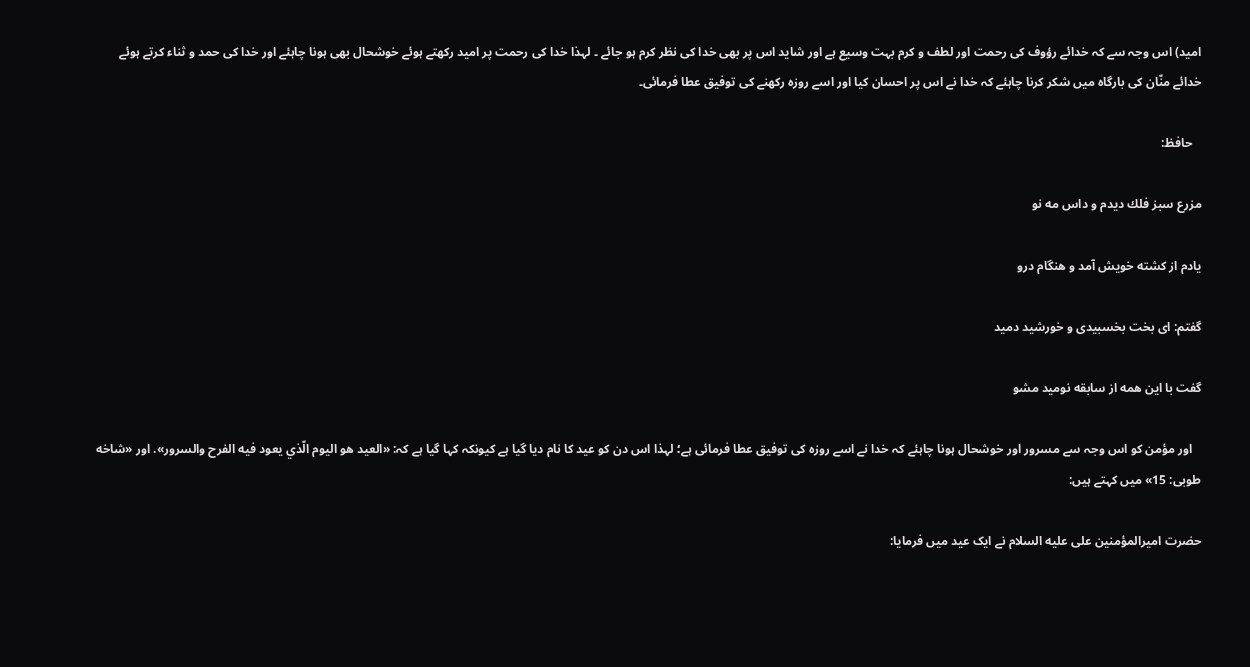امید) اس وجہ سے کہ خدائے رؤوف کی رحمت اور لطف و کرم بہت وسیع ہے اور شاید اس پر بھی خدا کی نظر کرم ہو جائے ۔ لہذا خدا کی رحمت پر امید رکھتے ہوئے خوشحال بھی ہونا چاہئے اور خدا کی حمد و ثناء کرتے ہوئے خدائے منّان کی بارگاہ میں شکر کرنا چاہئے کہ خدا نے اس پر احسان کیا اور اسے روزہ رکھنے کی توفیق عطا فرمائی۔

   حافظ:

مزرع سبز فلك ديدم و داس مه نو

يادم از كشته خويش آمد و هنگام درو

گفتم: اى بخت بخسبيدى و خورشيد دميد

گفت با اين همه از سابقه نوميد مشو

   اور مؤمن کو اس وجہ سے مسرور اور خوشحال ہونا چاہئے کہ خدا نے اسے روزہ کی توفیق عطا فرمائی ہے؛ لہذا اس دن کو عيد کا نام دیا گیا ہے کیونکہ کہا گیا ہے کہ: «العيد هو اليوم الّذي يعود فيه الفرح والسرور». اور «شاخه طوبى: 15» میں کہتے ہیں:

حضرت اميرالمؤمنين علی عليه السلام نے ایک عید میں فرمایا: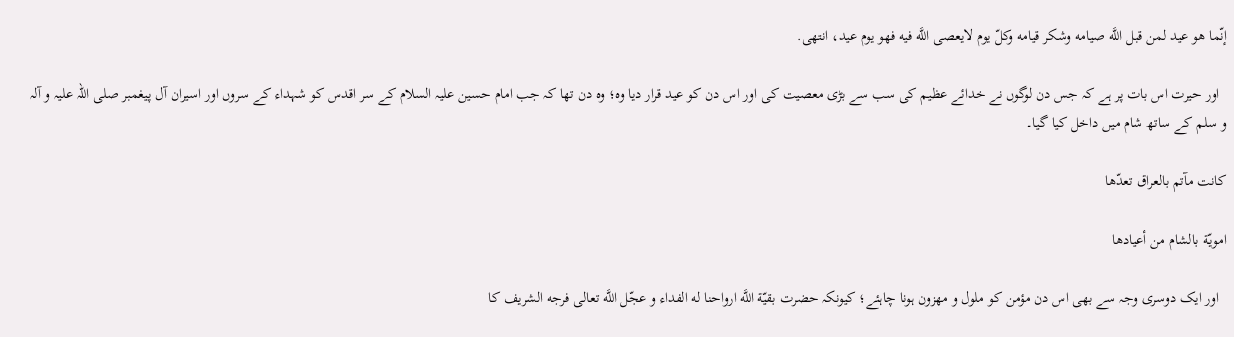إنّما هو عيد لمن قبل اللَّه صيامه وشكر قيامه وكلّ يوم لايعصى اللَّه فيه فهو يوم عيد، انتهى.

  اور حیرت اس بات پر ہے کہ جس دن لوگوں نے خدائے عظیم کی سب سے بڑی معصیت کی اور اس دن کو عید قرار دیا وہ؛ وہ دن تھا کہ جب امام حسین علیہ السلام کے سر اقدس کو شہداء کے سروں اور اسیران آل پیغمبر صلی اللہ علیہ و آلہ و سلم کے ساتھ شام میں داخل کیا گیا۔

كانت مآتم بالعراق تعدّها

امويّة بالشام من أعيادها

  اور ایک دوسری وجہ سے بھی اس دن مؤمن کو ملول و مھزون ہونا چاہئے؛ کیونکہ حضرت بقيّة اللَّه ارواحنا له الفداء و عجّل اللَّه تعالى فرجه الشريف کا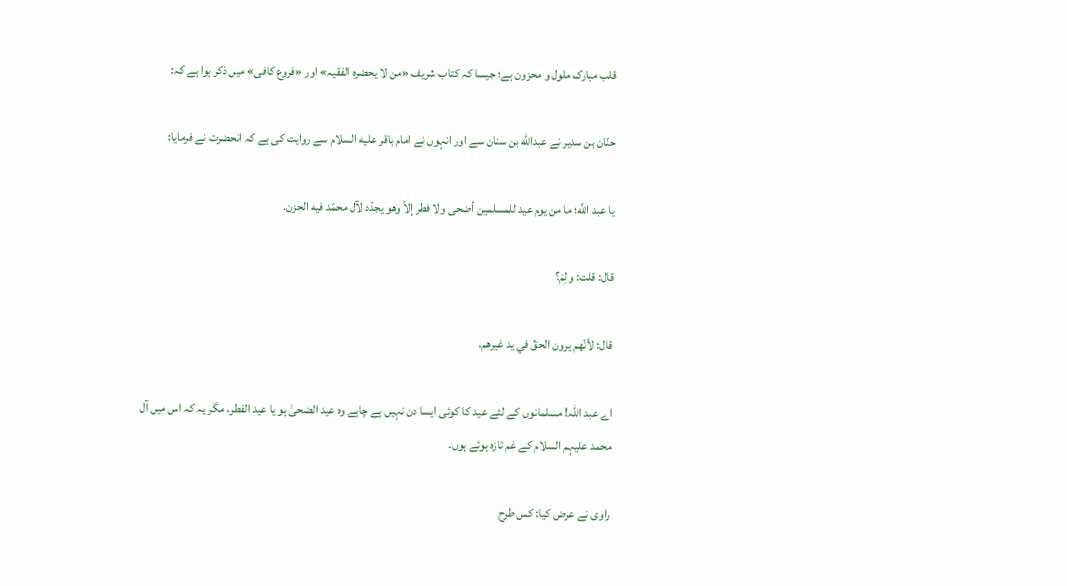قلب مبارک ملول و محزون ہے؛ جیسا کہ كتاب شريف «من لا يحضرہ الفقیہ» اور «فروع كافى» میں ذکر ہوا ہے کہ:

حنّان بن سدير نے عبدالله بن سنان سے اور انہوں نے امام باقر عليه السلام سے روايت کی ہے کہ انحضرت نے فرمایا:

يا عبد اللَّه؛ ما من يوم عيد للمسلمين أضحى ولا فطر إلاّ وهو يجدّد لآل محمّد فيه الحزن.

قال: قلت: ولِمَ؟

قال: لأنّهم يرون الحقّ في يد غيرهم.

اے عبد اللہ! مسلمانوں کے لئے عید کا کوئی ایسا دن نہیں ہے چاہے وہ عید الضحیٰ ہو یا عید الفطر، مگر یہ کہ اس میں آل محمد علیہم السلام کے غم تازہ ہوئے ہوں۔

راوى نے عرض کیا: کس طرح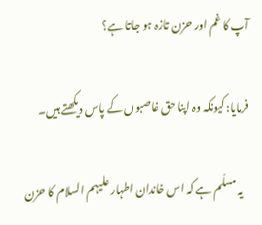آپ کا غم اور حزن تازہ ہو جاتا ہے؟

فرمایا: کیونکہ وہ اپنا حق غاصبوں کے پاس دیکھتے ہیں۔

   یہ مسلّم ہے کہ اس خاندان اطہار علیہم السلام کا حزن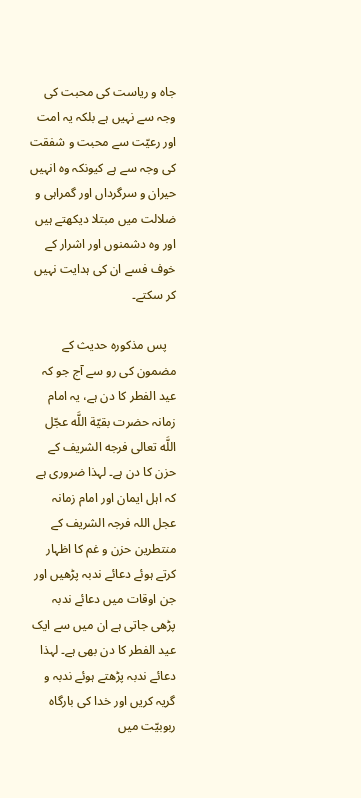جاہ و ریاست کی محبت کی وجہ سے نہیں ہے بلکہ یہ امت اور رعیّت سے محبت و شفقت کی وجہ سے ہے کیونکہ وہ انہیں حیران و سرگرداں اور گمراہی و ضلالت میں مبتلا دیکھتے ہیں اور وہ دشمنوں اور اشرار کے خوف فسے ان کی ہدایت نہیں کر سکتے۔

   پس مذکورہ حدیث کے مضمون کی رو سے آج جو کہ عید الفطر کا دن ہے، یہ امام زمانہ حضرت بقيّة اللَّه عجّل اللَّه تعالى فرجه الشريف کے حزن کا دن ہے۔ لہذا ضروری ہے کہ اہل ايمان اور امام زمانہ عجل اللہ فرجہ الشریف کے منتطرین حزن و غم کا اظہار کرتے ہوئے دعائے ندبہ پڑھیں اور جن اوقات میں دعائے ندبہ پڑھی جاتی ہے ان میں سے ایک عید الفطر کا دن بھی ہے۔ لہذا دعائے ندبہ پڑھتے ہوئے ندبہ و گریہ کریں اور خدا کی بارگاہ ربوبیّت میں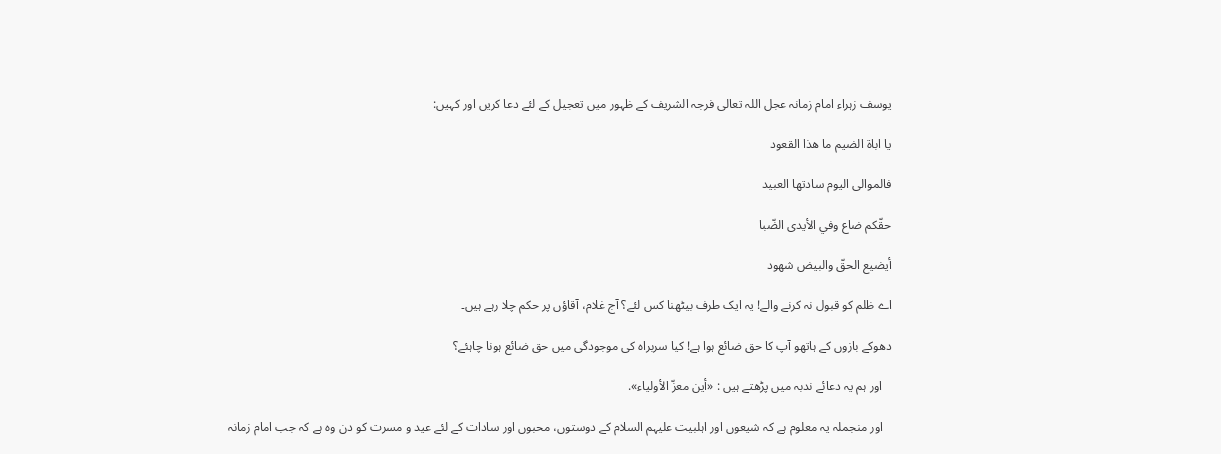یوسف زہراء امام زمانہ عجل اللہ تعالی فرجہ الشریف کے ظہور میں تعجیل کے لئے دعا کریں اور کہیں:

يا اباة الضيم ما هذا القعود

فالموالى اليوم سادتها العبيد

حقّكم ضاع وفي الأيدى الضّبا

أيضيع الحقّ والبيض شهود

اے ظلم کو قبول نہ کرنے والے! یہ ایک طرف بیٹھنا کس لئے؟ آج غلام، آقاؤں پر حکم چلا رہے ہیں۔

دھوکے بازوں کے ہاتھو آپ کا حق ضائع ہوا ہے! کیا سربراہ کی موجودگی میں حق ضائع ہونا چاہئے؟

   اور ہم یہ دعائے ندبہ میں پڑھتے ہیں : «أين معزّ الأولياء».

   اور منجملہ یہ معلوم ہے کہ شیعوں اور اہلبیت علیہم السلام کے دوستوں، محبوں اور سادات کے لئے عید و مسرت کو دن وہ ہے کہ جب امام زمانہ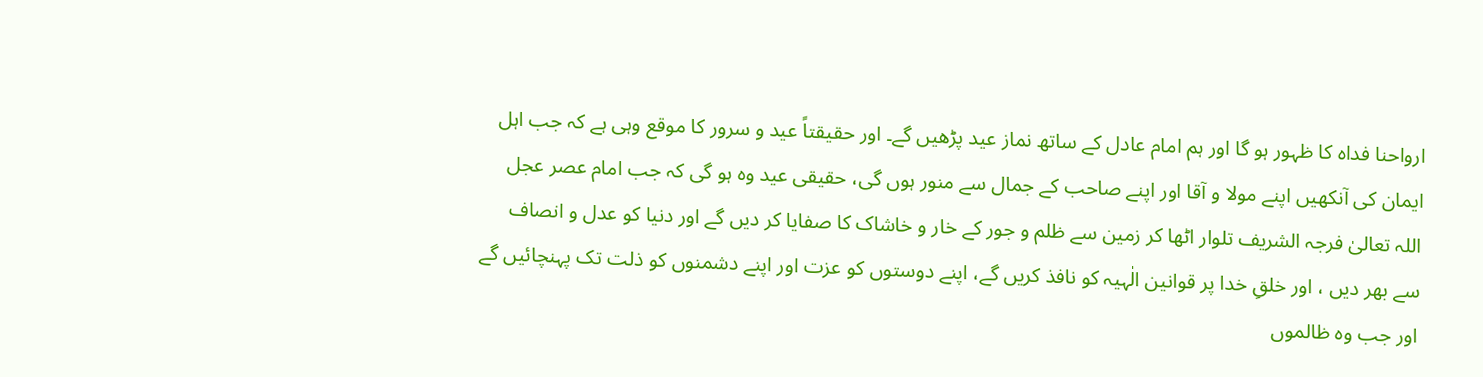ارواحنا فداہ کا ظہور ہو گا اور ہم امام عادل کے ساتھ نماز عید پڑھیں گے۔ اور حقیقتاً عید و سرور کا موقع وہی ہے کہ جب اہل ایمان کی آنکھیں اپنے مولا و آقا اور اپنے صاحب کے جمال سے منور ہوں گی، حقیقی عید وہ ہو گی کہ جب امام عصر عجل اللہ تعالیٰ فرجہ الشریف تلوار اٹھا کر زمین سے ظلم و جور کے خار و خاشاک کا صفایا کر دیں گے اور دنیا کو عدل و انصاف سے بھر دیں ، اور خلقِ خدا پر قوانین الٰہیہ کو نافذ کریں گے، اپنے دوستوں کو عزت اور اپنے دشمنوں کو ذلت تک پہنچائیں گے اور جب وہ ظالموں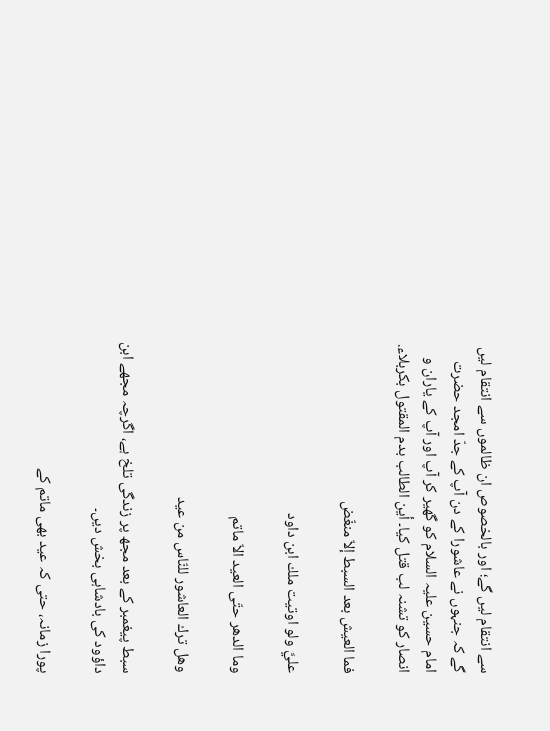سے انتقام لیں گے؛ اور بالخصوص ان ظالموں سے انتقام لیں گے کہ جنہوں نے عاشورا کے دن آپ کے جدّ امجد حضرت امام حسین علیہ السلام کو گھیر کر آپ اور آپ کے یاران و انصار کو تشنہ لب قتل کیا۔ أين الطالب بدم المقتول بكربلاء.

فما العيش بعد السبط إلاّ منغّض

عليَّ ولو اوتيت ملك ابن داود

وما الدهر حتّى العيد الاّ ماتم

وهل ترك العاشور للنّاس من عيد

سبط پیغمبر کے بعد مجھ پر زندگی تلخ ہے، اگرچہ مجھے ابن داؤود کی بادشاہی بخش دیں۔

پورا زمانہ، حتی کہ عید بھی ماتم کے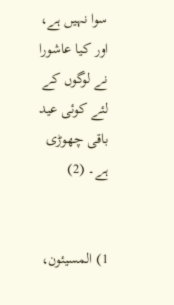سوا نہیں ہے، اور کیا عاشورا نے لوگوں کے لئے کوئی عید باقی چھوڑی ہے۔ (2)


1) المسيئون،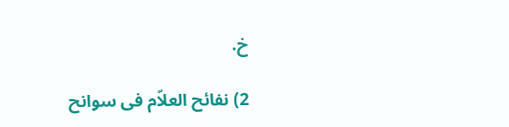خ.

2) نفائح العلاّم فى سوانح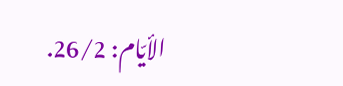الأيّام: 26/2.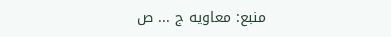منبع: معاويه ج ... ص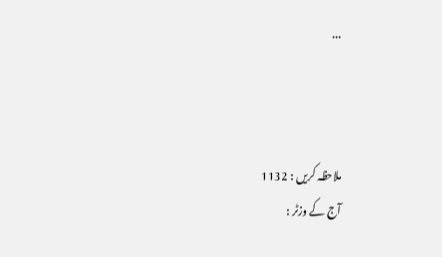...



ملاحظہ کریں : 1132
آج کے وزٹر :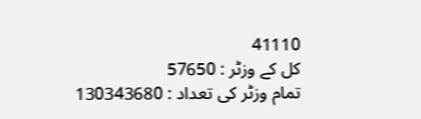41110
کل کے وزٹر : 57650
تمام وزٹر کی تعداد : 130343680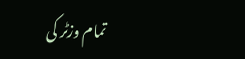تمام وزٹر کی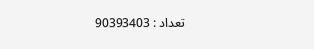تعداد : 90393403